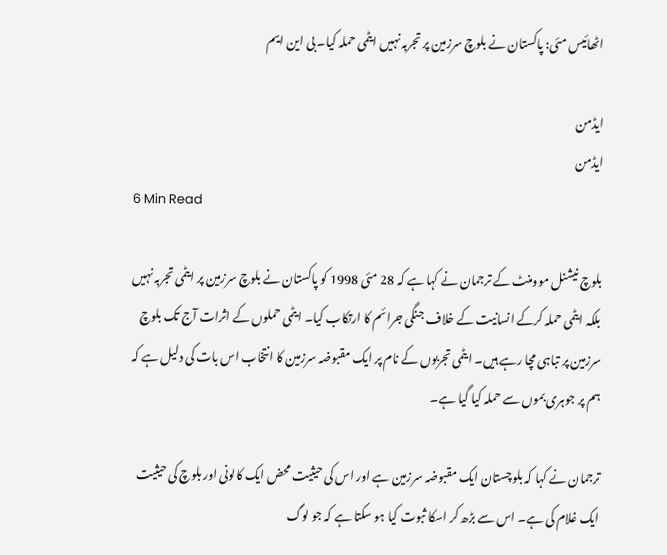اٹھائیس مئی: پاکستان نے بلوچ سرزمین پر تجربہ نہیں ایٹمی حملہ کیا۔ بی این ایم

ایڈمن
ایڈمن
6 Min Read

بلوچ نیشنل موومنٹ کے ترجمان نے کہا ہے کہ 28 مئی 1998 کو پاکستان نے بلوچ سرزمین پر ایٹمی تجربہ نہیں بلکہ ایٹمی حملہ کرکے انسانیت کے خلاف جنگی جرائم کا ارتکاب کیا۔ ایٹمی حملوں کے اثرات آج تک بلوچ سرزمین پر تباہی مچا رہے ہیں۔ ایٹمی تجربوں کے نام پر ایک مقبوضہ سرزمین کا انتخاب اس بات کی دلیل ہے کہ ہم پر جوہری بموں سے حملہ کیا گیا ہے۔

ترجمان نے کہا کہ بلوچستان ایک مقبوضہ سرزمین ہے اور اس کی حیثیت محض ایک کالونی اور بلوچ کی حیثیت ایک غلام کی ہے۔ اس سے بڑھ کر اسکا ثبوت کیا ہو سکتا ہے کہ جو لوگ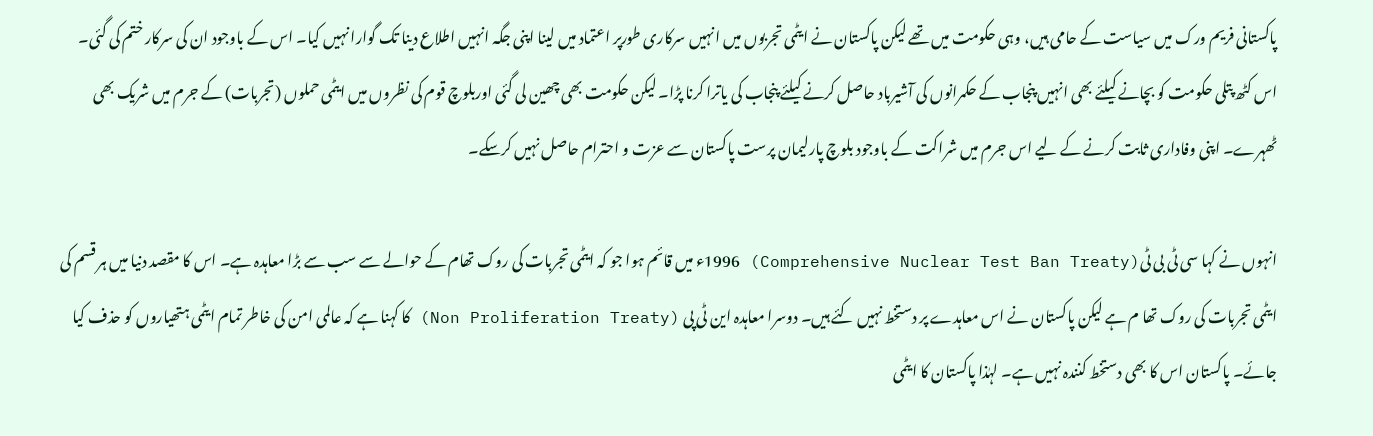پاکستانی فریم ورک میں سیاست کے حامی ہیں، وہی حکومت میں تھے لیکن پاکستان نے ایٹمی تجربوں میں انہیں سرکاری طورپر اعتماد میں لینا اپنی جگہ انہیں اطلاع دینا تک گوارا نہیں کیا۔ اس کے باوجود ان کی سرکار ختم کی گئی۔ اس کٹھ پتلی حکومت کو بچانے کیلئے بھی انہیں پنجاب کے حکمرانوں کی آشیرباد حاصل کرنے کیلئے پنجاب کی یاترا کرنا پڑا۔ لیکن حکومت بھی چھین لی گئی اوربلوچ قوم کی نظروں میں ایٹمی حملوں (تجربات) کے جرم میں شریک بھی ٹھہرے۔ اپنی وفاداری ثابت کرنے کے لیے اس جرم میں شراکت کے باوجود بلوچ پارلیمان پرست پاکستان سے عزت و احترام حاصل نہیں کرسکے۔

انہوں نے کہا سی ٹی بی ٹی(Comprehensive Nuclear Test Ban Treaty) 1996ء میں قائم ہوا جو کہ ایٹمی تجربات کی روک تھام کے حوالے سے سب سے بڑا معاہدہ ہے۔ اس کا مقصد دنیا میں ہر قسم کی ایٹمی تجربات کی روک تھا م ہے لیکن پاکستان نے اس معاہدے پر دستخط نہیں کئے ہیں۔ دوسرا معاہدہ این ٹی پی (Non Proliferation Treaty) کا کہنا ہے کہ عالمی امن کی خاطر تمام ایٹمی ہتھیاروں کو حذف کیا جائے۔ پاکستان اس کا بھی دستخط کنندہ نہیں ہے۔ لہٰذا پاکستان کا ایٹمی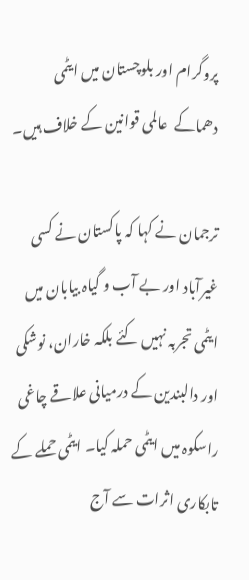پروگرام اور بلوچستان میں ایٹمی دھماکے  عالمی قوانین کے خلاف ہیں۔

ترجمان نے کہا کہ پاکستان نے کسی غیرآباد اور بے آب و گیاہ بیابان میں ایٹمی تجربہ نہیں کئے بلکہ خاران، نوشکی اور دالبندین کے درمیانی علاقے چاغی راسکوہ میں ایٹمی حملہ کیا۔ ایٹمی حملے کے تابکاری اثرات سے آج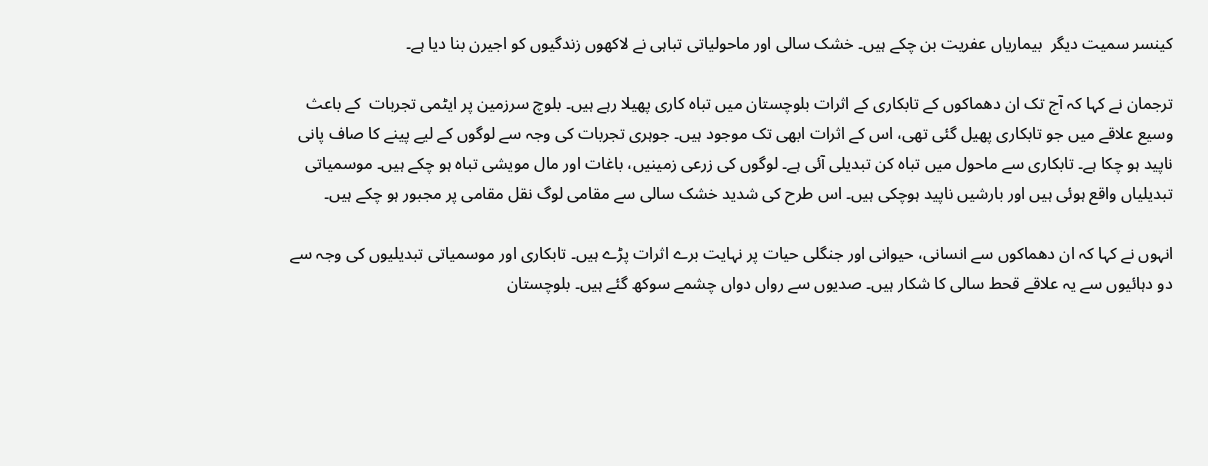کینسر سمیت دیگر  بیماریاں عفریت بن چکے ہیں۔ خشک سالی اور ماحولیاتی تباہی نے لاکھوں زندگیوں کو اجیرن بنا دیا ہے۔

ترجمان نے کہا کہ آج تک ان دھماکوں کے تابکاری کے اثرات بلوچستان میں تباہ کاری پھیلا رہے ہیں۔ بلوچ سرزمین پر ایٹمی تجربات  کے باعث وسیع علاقے میں جو تابکاری پھیل گئی تھی، اس کے اثرات ابھی تک موجود ہیں۔ جوہری تجربات کی وجہ سے لوگوں کے لیے پینے کا صاف پانی ناپید ہو چکا ہے۔ تابکاری سے ماحول میں تباہ کن تبدیلی آئی ہے۔ لوگوں کی زرعی زمینیں، باغات اور مال مویشی تباہ ہو چکے ہیں۔ موسمیاتی تبدیلیاں واقع ہوئی ہیں اور بارشیں ناپید ہوچکی ہیں۔ اس طرح کی شدید خشک سالی سے مقامی لوگ نقل مقامی پر مجبور ہو چکے ہیں۔

انہوں نے کہا کہ ان دھماکوں سے انسانی، حیوانی اور جنگلی حیات پر نہایت برے اثرات پڑے ہیں۔ تابکاری اور موسمیاتی تبدیلیوں کی وجہ سے دو دہائیوں سے یہ علاقے قحط سالی کا شکار ہیں۔ صدیوں سے رواں دواں چشمے سوکھ گئے ہیں۔ بلوچستان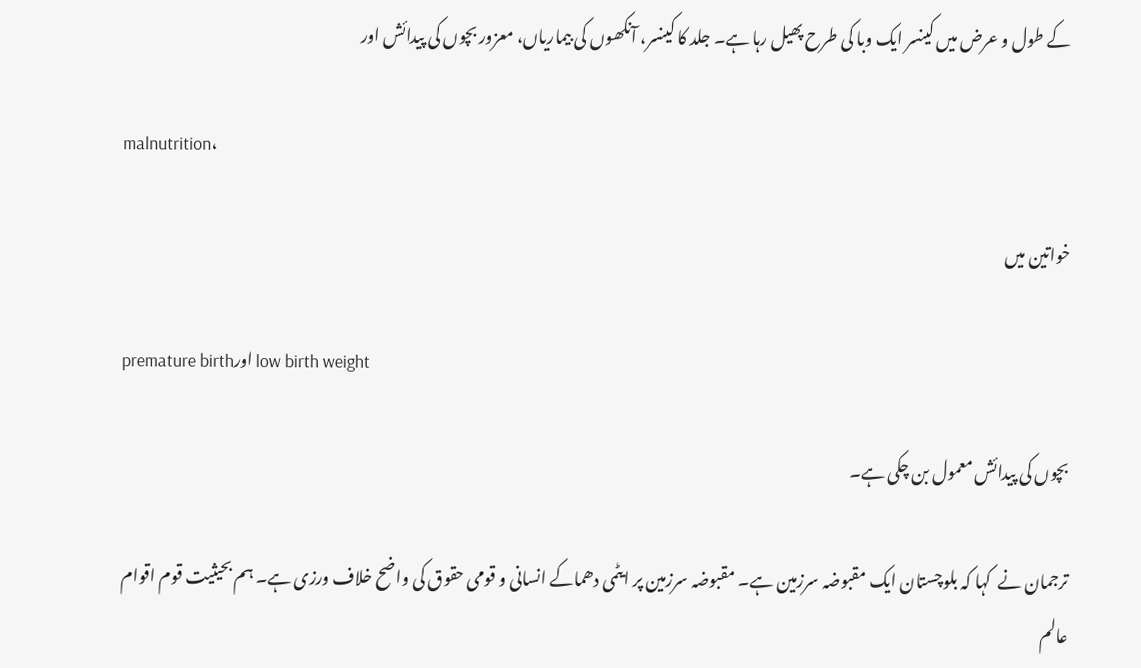کے طول و عرض میں کینسر ایک وبا کی طرح پھیل رہا ہے۔ جلد کا کینسر، آنکھوں کی بیماریاں، معزور بچوں کی پیدائش اور

malnutrition،

خواتین میں

premature birthاور low birth weight

بچوں کی پیدائش معمول بن چکی ہے۔

ترجمان نے  کہا کہ بلوچستان ایک مقبوضہ سرزمین ہے۔ مقبوضہ سرزمین پر ایٹمی دھماکے انسانی و قومی حقوق کی واضح خلاف ورزی ہے۔ ہم بحیثیت قوم اقوام عالم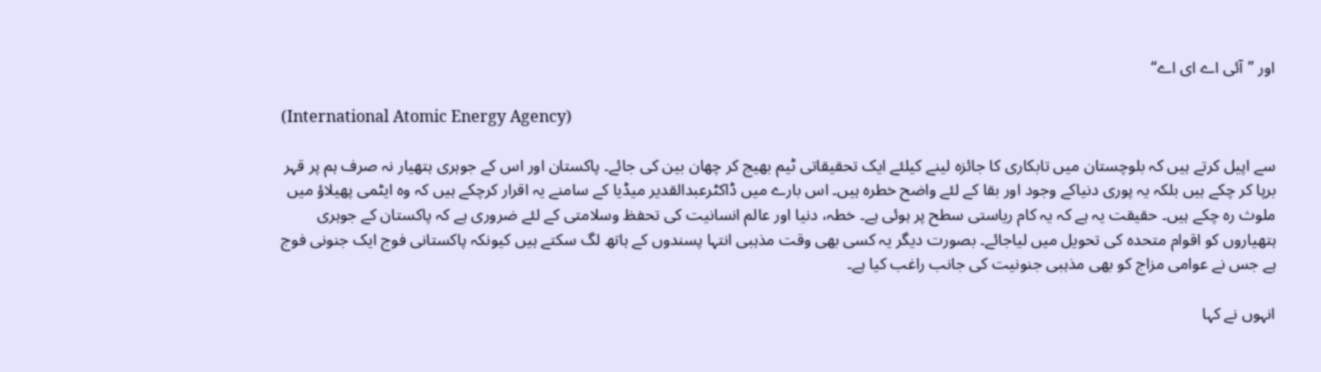اور ”آئی اے ای اے“

(International Atomic Energy Agency)

سے اپیل کرتے ہیں کہ بلوچستان میں تابکاری کا جائزہ لینے کیلئے ایک تحقیقاتی ٹیم بھیج کر چھان بین کی جائے۔ پاکستان اور اس کے جوہری ہتھیار نہ صرف ہم پر قہر برپا کر چکے ہیں بلکہ یہ پوری دنیاکے وجود اور بقا کے لئے واضح خطرہ ہیں۔ اس بارے میں ڈاکٹرعبدالقدیر میڈیا کے سامنے یہ اقرار کرچکے ہیں کہ وہ ایٹمی پھیلاؤ میں ملوث رہ چکے ہیں۔ حقیقت یہ ہے کہ یہ کام ریاستی سطح پر ہوئی ہے۔ خطہ، دنیا اور عالم انسانیت کی تحفظ وسلامتی کے لئے ضروری ہے کہ پاکستان کے جوہری ہتھیاروں کو اقوام متحدہ کی تحویل میں لیاجائے۔ بصورت دیگر یہ کسی بھی وقت مذہبی انتہا پسندوں کے ہاتھ لگ سکتے ہیں کیونکہ پاکستانی فوج ایک جنونی فوج ہے جس نے عوامی مزاج کو بھی مذہبی جنونیت کی جانب راغب کیا ہے۔

انہوں نے کہا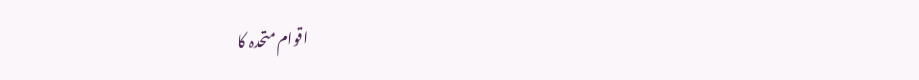اقوام متحدہ کا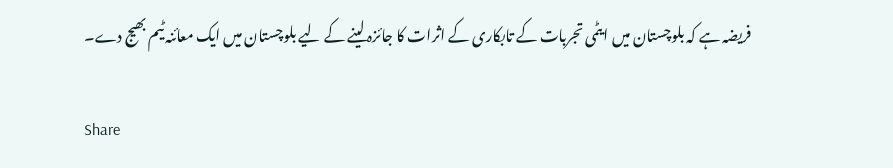فریضہ ہے کہ بلوچستان میں ایٹمی تجربات کے تابکاری کے اثرات کا جائزہ لینے کے لیے بلوچستان میں ایک معائنہ ٹیم بھیج دے۔

Share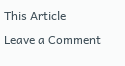This Article
Leave a Comment